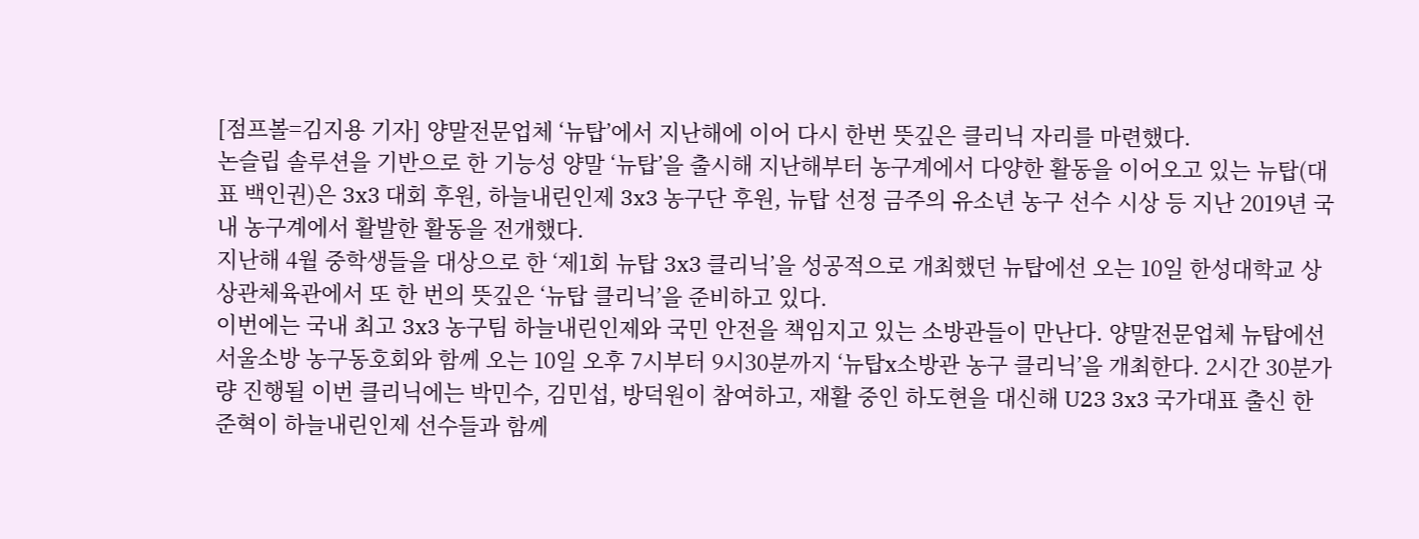[점프볼=김지용 기자] 양말전문업체 ‘뉴탑’에서 지난해에 이어 다시 한번 뜻깊은 클리닉 자리를 마련했다.
논슬립 솔루션을 기반으로 한 기능성 양말 ‘뉴탑’을 출시해 지난해부터 농구계에서 다양한 활동을 이어오고 있는 뉴탑(대표 백인권)은 3x3 대회 후원, 하늘내린인제 3x3 농구단 후원, 뉴탑 선정 금주의 유소년 농구 선수 시상 등 지난 2019년 국내 농구계에서 활발한 활동을 전개했다.
지난해 4월 중학생들을 대상으로 한 ‘제1회 뉴탑 3x3 클리닉’을 성공적으로 개최했던 뉴탑에선 오는 10일 한성대학교 상상관체육관에서 또 한 번의 뜻깊은 ‘뉴탑 클리닉’을 준비하고 있다.
이번에는 국내 최고 3x3 농구팀 하늘내린인제와 국민 안전을 책임지고 있는 소방관들이 만난다. 양말전문업체 뉴탑에선 서울소방 농구동호회와 함께 오는 10일 오후 7시부터 9시30분까지 ‘뉴탑x소방관 농구 클리닉’을 개최한다. 2시간 30분가량 진행될 이번 클리닉에는 박민수, 김민섭, 방덕원이 참여하고, 재활 중인 하도현을 대신해 U23 3x3 국가대표 출신 한준혁이 하늘내린인제 선수들과 함께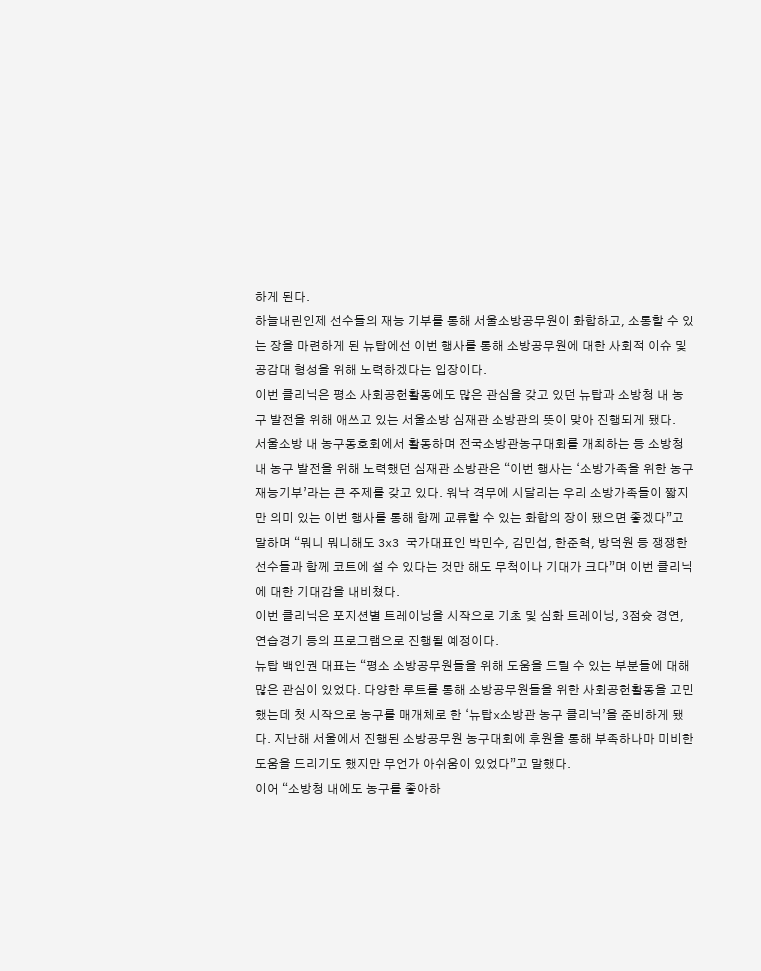하게 된다.
하늘내린인제 선수들의 재능 기부를 통해 서울소방공무원이 화합하고, 소통할 수 있는 장을 마련하게 된 뉴탑에선 이번 행사를 통해 소방공무원에 대한 사회적 이슈 및 공감대 형성을 위해 노력하겠다는 입장이다.
이번 클리닉은 평소 사회공헌활동에도 많은 관심을 갖고 있던 뉴탑과 소방청 내 농구 발전을 위해 애쓰고 있는 서울소방 심재관 소방관의 뜻이 맞아 진행되게 됐다.
서울소방 내 농구동호회에서 활동하며 전국소방관농구대회를 개최하는 등 소방청 내 농구 발전을 위해 노력했던 심재관 소방관은 “이번 행사는 ‘소방가족을 위한 농구 재능기부’라는 큰 주제를 갖고 있다. 워낙 격무에 시달리는 우리 소방가족들이 짧지만 의미 있는 이번 행사를 통해 함께 교류할 수 있는 화합의 장이 됐으면 좋겠다”고 말하며 “뭐니 뭐니해도 3x3 국가대표인 박민수, 김민섭, 한준혁, 방덕원 등 쟁쟁한 선수들과 함께 코트에 설 수 있다는 것만 해도 무척이나 기대가 크다”며 이번 클리닉에 대한 기대감을 내비쳤다.
이번 클리닉은 포지션별 트레이닝을 시작으로 기초 및 심화 트레이닝, 3점슛 경연, 연습경기 등의 프로그램으로 진행될 예정이다.
뉴탑 백인권 대표는 “평소 소방공무원들을 위해 도움을 드릴 수 있는 부분들에 대해 많은 관심이 있었다. 다양한 루트를 통해 소방공무원들을 위한 사회공헌활동을 고민했는데 첫 시작으로 농구를 매개체로 한 ‘뉴탑x소방관 농구 클리닉’을 준비하게 됐다. 지난해 서울에서 진행된 소방공무원 농구대회에 후원을 통해 부족하나마 미비한 도움을 드리기도 했지만 무언가 아쉬움이 있었다”고 말했다.
이어 “소방청 내에도 농구를 좋아하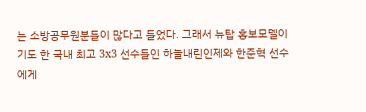는 소방공무원분들이 많다고 들었다. 그래서 뉴탑 홍보모델이기도 한 국내 최고 3x3 선수들인 하늘내린인제와 한준혁 선수에게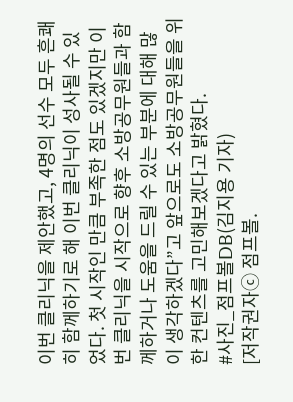이번 클리닉을 제안했고, 4명의 선수 모두 흔쾌히 함께하기로 해 이번 클리닉이 성사될 수 있었다. 첫 시작인 만큼 부족한 점도 있겠지만 이번 클리닉을 시작으로 향후 소방공무원들과 함께하거나 도움을 드릴 수 있는 부분에 대해 많이 생각하겠다”고 앞으로도 소방공무원들을 위한 컨텐츠를 고민해보겠다고 밝혔다.
#사진_점프볼DB(김지용 기자)
[저작권자ⓒ 점프볼.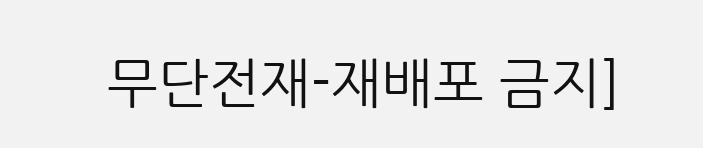무단전재-재배포 금지]